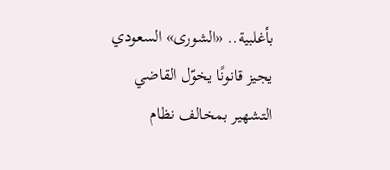بأغلبية.. «الشورى» السعودي يجيز قانونًا يخوّل القاضي التشهير بمخالف نظام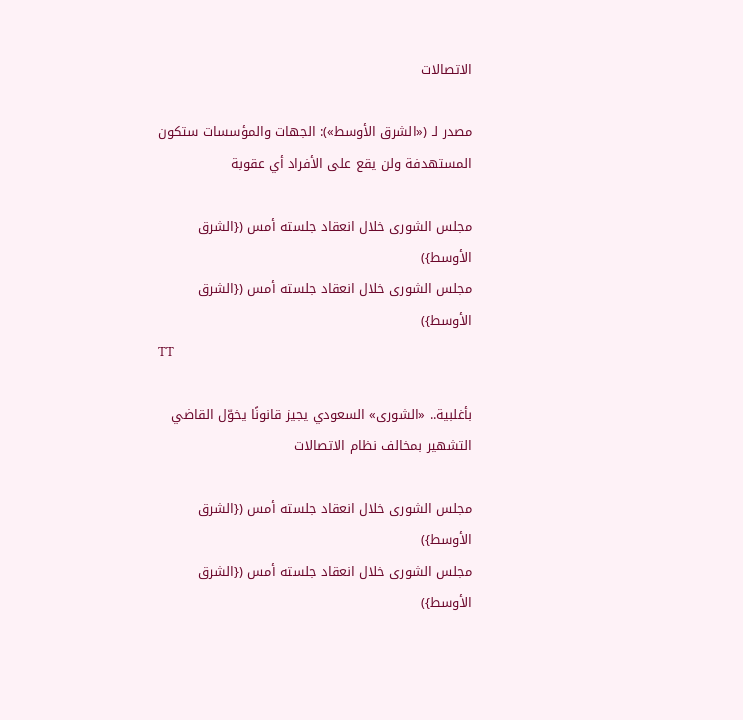الاتصالات

مصدر لـ («الشرق الأوسط»): الجهات والمؤسسات ستكون المستهدفة ولن يقع على الأفراد أي عقوبة

مجلس الشورى خلال انعقاد جلسته أمس ({الشرق الأوسط})
مجلس الشورى خلال انعقاد جلسته أمس ({الشرق الأوسط})
TT

بأغلبية.. «الشورى» السعودي يجيز قانونًا يخوّل القاضي التشهير بمخالف نظام الاتصالات

مجلس الشورى خلال انعقاد جلسته أمس ({الشرق الأوسط})
مجلس الشورى خلال انعقاد جلسته أمس ({الشرق الأوسط})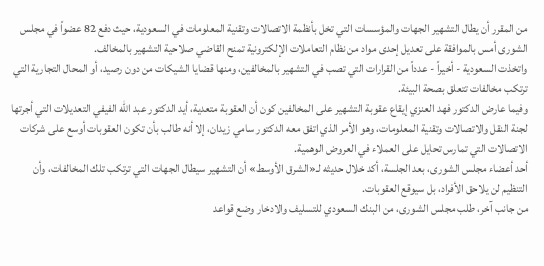من المقرر أن يطال التشهير الجهات والمؤسسات التي تخل بأنظمة الاتصالات وتقنية المعلومات في السعودية، حيث دفع 82 عضواً في مجلس الشورى أمس بالموافقة على تعديل إحدى مواد من نظام التعاملات الإلكترونية تمنح القاضي صلاحية التشهير بالمخالف.
واتخذت السعودية - أخيراً - عدداً من القرارات التي تصب في التشهير بالمخالفين، ومنها قضايا الشيكات من دون رصيد، أو المحال التجارية التي ترتكب مخالفات تتعلق بصحة البيئة.
وفيما عارض الدكتور فهد العنزي إيقاع عقوبة التشهير على المخالفين كون أن العقوبة متعدية، أيد الدكتور عبد الله الفيفي التعديلات التي أجرتها لجنة النقل والاتصالات وتقنية المعلومات، وهو الأمر الذي اتفق معه الدكتور سامي زيدان، إلا أنه طالب بأن تكون العقوبات أوسع على شركات الاتصالات التي تمارس تحايل على العملاء في العروض الوهمية.
أحد أعضاء مجلس الشورى، بعد الجلسة، أكد خلال حديثه لـ«الشرق الأوسط» أن التشهير سيطال الجهات التي ترتكب تلك المخالفات، وأن التنظيم لن يلاحق الأفراد، بل سيوقع العقوبات.
من جانب آخر، طلب مجلس الشورى، من البنك السعودي للتسليف والادخار وضع قواعد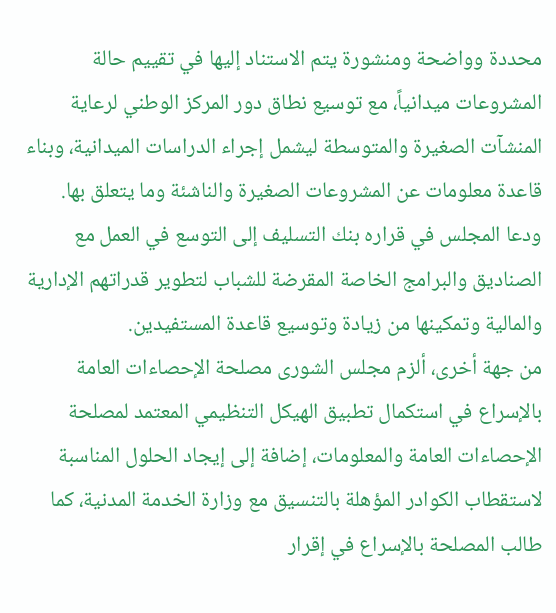محددة وواضحة ومنشورة يتم الاستناد إليها في تقييم حالة المشروعات ميدانياً، مع توسيع نطاق دور المركز الوطني لرعاية المنشآت الصغيرة والمتوسطة ليشمل إجراء الدراسات الميدانية، وبناء قاعدة معلومات عن المشروعات الصغيرة والناشئة وما يتعلق بها.
ودعا المجلس في قراره بنك التسليف إلى التوسع في العمل مع الصناديق والبرامج الخاصة المقرضة للشباب لتطوير قدراتهم الإدارية والمالية وتمكينها من زيادة وتوسيع قاعدة المستفيدين.
من جهة أخرى، ألزم مجلس الشورى مصلحة الإحصاءات العامة بالإسراع في استكمال تطبيق الهيكل التنظيمي المعتمد لمصلحة الإحصاءات العامة والمعلومات، إضافة إلى إيجاد الحلول المناسبة لاستقطاب الكوادر المؤهلة بالتنسيق مع وزارة الخدمة المدنية، كما طالب المصلحة بالإسراع في إقرار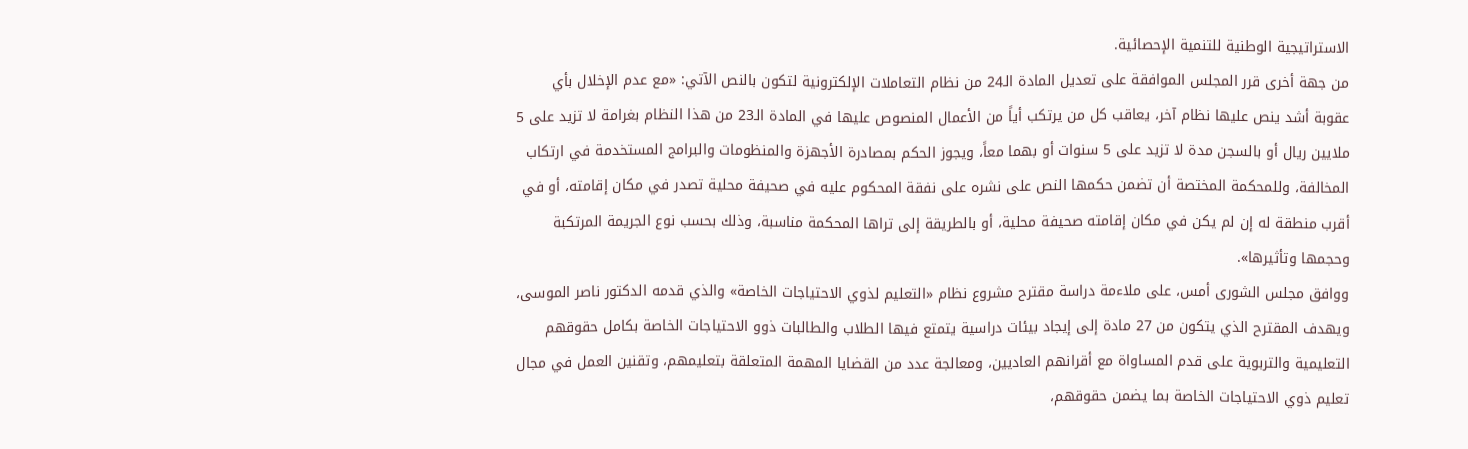الاستراتيجية الوطنية للتنمية الإحصائية.
من جهة أخرى قرر المجلس الموافقة على تعديل المادة الـ24 من نظام التعاملات الإلكترونية لتكون بالنص الآتي: «مع عدم الإخلال بأي عقوبة أشد ينص عليها نظام آخر، يعاقب كل من يرتكب أياً من الأعمال المنصوص عليها في المادة الـ23 من هذا النظام بغرامة لا تزيد على 5 ملايين ريال أو بالسجن مدة لا تزيد على 5 سنوات أو بهما معاً، ويجوز الحكم بمصادرة الأجهزة والمنظومات والبرامج المستخدمة في ارتكاب المخالفة، وللمحكمة المختصة أن تضمن حكمها النص على نشره على نفقة المحكوم عليه في صحيفة محلية تصدر في مكان إقامته، أو في أقرب منطقة له إن لم يكن في مكان إقامته صحيفة محلية، أو بالطريقة إلى تراها المحكمة مناسبة، وذلك بحسب نوع الجريمة المرتكبة وحجمها وتأثيرها».
ووافق مجلس الشورى أمس، على ملاءمة دراسة مقترح مشروع نظام «التعليم لذوي الاحتياجات الخاصة» والذي قدمه الدكتور ناصر الموسى، ويهدف المقترح الذي يتكون من 27 مادة إلى إيجاد بيئات دراسية يتمتع فيها الطلاب والطالبات ذوو الاحتياجات الخاصة بكامل حقوقهم التعليمية والتربوية على قدم المساواة مع أقرانهم العاديين، ومعالجة عدد من القضايا المهمة المتعلقة بتعليمهم، وتقنين العمل في مجال تعليم ذوي الاحتياجات الخاصة بما يضمن حقوقهم،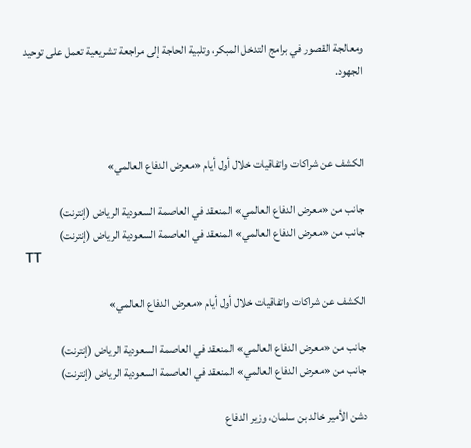ومعالجة القصور في برامج التدخل المبكر، وتلبية الحاجة إلى مراجعة تشريعية تعمل على توحيد الجهود.



الكشف عن شراكات واتفاقيات خلال أول أيام «معرض الدفاع العالمي»

جانب من «معرض الدفاع العالمي» المنعقد في العاصمة السعودية الرياض (إنترنت)
جانب من «معرض الدفاع العالمي» المنعقد في العاصمة السعودية الرياض (إنترنت)
TT

الكشف عن شراكات واتفاقيات خلال أول أيام «معرض الدفاع العالمي»

جانب من «معرض الدفاع العالمي» المنعقد في العاصمة السعودية الرياض (إنترنت)
جانب من «معرض الدفاع العالمي» المنعقد في العاصمة السعودية الرياض (إنترنت)

دشن الأمير خالد بن سلمان، وزير الدفاع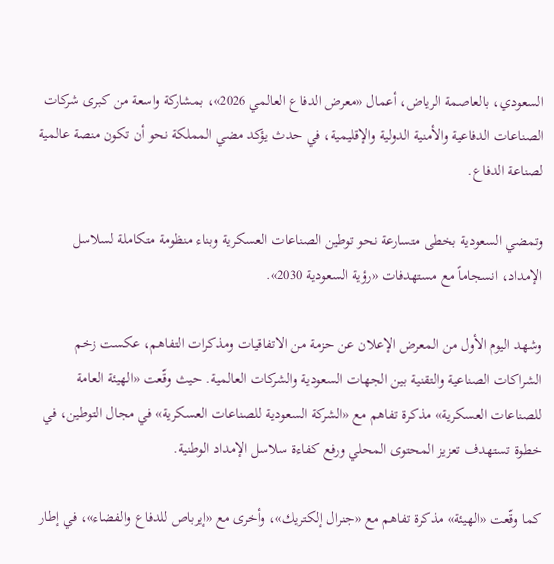السعودي، بالعاصمة الرياض، أعمال «معرض الدفاع العالمي 2026»، بمشاركة واسعة من كبرى شركات الصناعات الدفاعية والأمنية الدولية والإقليمية، في حدث يؤكد مضي المملكة نحو أن تكون منصة عالمية لصناعة الدفاع.

وتمضي السعودية بخطى متسارعة نحو توطين الصناعات العسكرية وبناء منظومة متكاملة لسلاسل الإمداد، انسجاماً مع مستهدفات «رؤية السعودية 2030».

وشهد اليوم الأول من المعرض الإعلان عن حزمة من الاتفاقيات ومذكرات التفاهم، عكست زخم الشراكات الصناعية والتقنية بين الجهات السعودية والشركات العالمية. حيث وقّعت «الهيئة العامة للصناعات العسكرية» مذكرة تفاهم مع «الشركة السعودية للصناعات العسكرية» في مجال التوطين، في خطوة تستهدف تعزيز المحتوى المحلي ورفع كفاءة سلاسل الإمداد الوطنية.

كما وقّعت «الهيئة» مذكرة تفاهم مع «جنرال إلكتريك»، وأخرى مع «إيرباص للدفاع والفضاء»، في إطار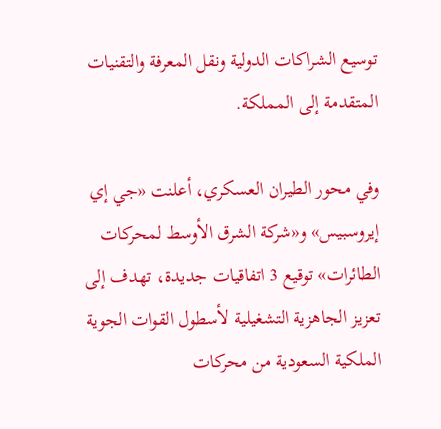توسيع الشراكات الدولية ونقل المعرفة والتقنيات المتقدمة إلى المملكة.

وفي محور الطيران العسكري، أعلنت «جي إي إيروسبيس» و«شركة الشرق الأوسط لمحركات الطائرات» توقيع 3 اتفاقيات جديدة، تهدف إلى تعزيز الجاهزية التشغيلية لأسطول القوات الجوية الملكية السعودية من محركات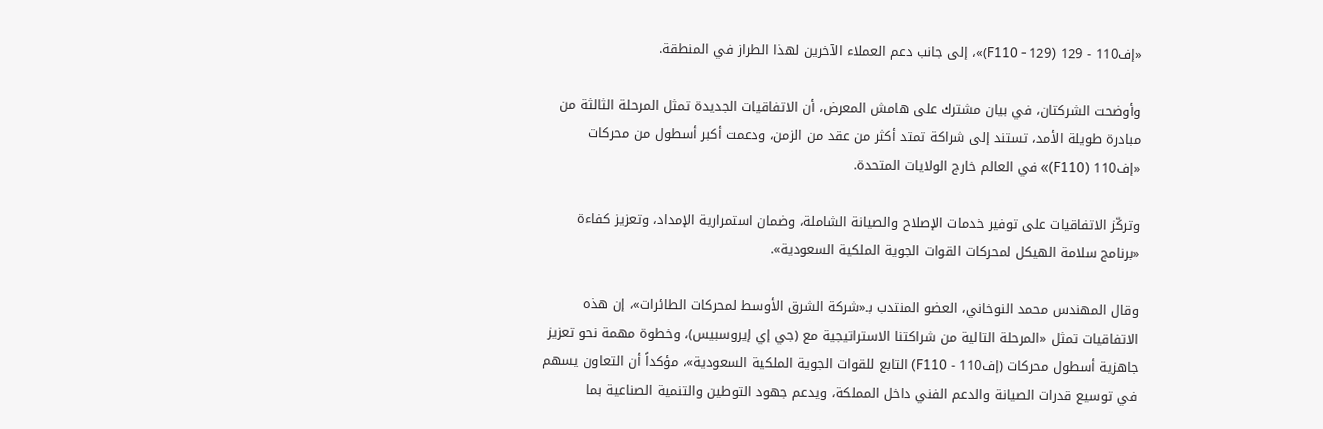«إف110 - 129 (F110 - 129)»، إلى جانب دعم العملاء الآخرين لهذا الطراز في المنطقة.

وأوضحت الشركتان، في بيان مشترك على هامش المعرض، أن الاتفاقيات الجديدة تمثل المرحلة الثالثة من مبادرة طويلة الأمد، تستند إلى شراكة تمتد أكثر من عقد من الزمن، ودعمت أكبر أسطول من محركات «إف110 (F110)» في العالم خارج الولايات المتحدة.

وتركّز الاتفاقيات على توفير خدمات الإصلاح والصيانة الشاملة، وضمان استمرارية الإمداد، وتعزيز كفاءة «برنامج سلامة الهيكل لمحركات القوات الجوية الملكية السعودية».

وقال المهندس محمد النوخاني، العضو المنتدب بـ«شركة الشرق الأوسط لمحركات الطائرات»، إن هذه الاتفاقيات تمثل «المرحلة التالية من شراكتنا الاستراتيجية مع (جي إي إيروسبيس)، وخطوة مهمة نحو تعزيز جاهزية أسطول محركات (إف110 - F110) التابع للقوات الجوية الملكية السعودية»، مؤكداً أن التعاون يسهم في توسيع قدرات الصيانة والدعم الفني داخل المملكة، ويدعم جهود التوطين والتنمية الصناعية بما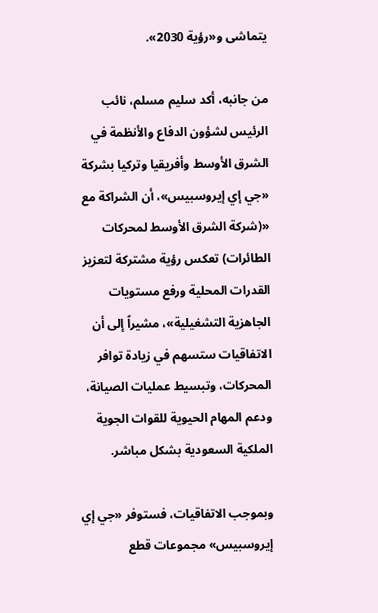يتماشى و«رؤية 2030».

من جانبه، أكد سليم مسلم، نائب الرئيس لشؤون الدفاع والأنظمة في الشرق الأوسط وأفريقيا وتركيا بشركة «جي إي إيروسبيس»، أن الشراكة مع «(شركة الشرق الأوسط لمحركات الطائرات) تعكس رؤية مشتركة لتعزيز القدرات المحلية ورفع مستويات الجاهزية التشغيلية»، مشيراً إلى أن الاتفاقيات ستسهم في زيادة توافر المحركات، وتبسيط عمليات الصيانة، ودعم المهام الحيوية للقوات الجوية الملكية السعودية بشكل مباشر.

وبموجب الاتفاقيات، فستوفر «جي إي إيروسبيس» مجموعات قطع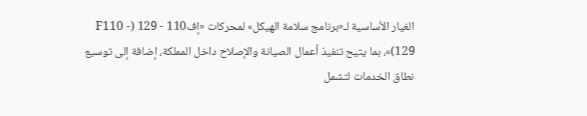الغيار الأساسية لـ«برنامج سلامة الهيكل» لمحركات «إف110 - 129 (F110 - 129)»، بما يتيح تنفيذ أعمال الصيانة والإصلاح داخل المملكة، إضافة إلى توسيع نطاق الخدمات لتشمل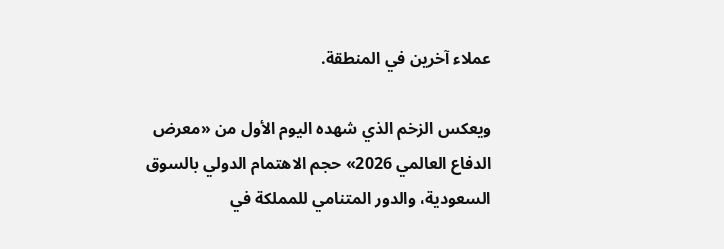عملاء آخرين في المنطقة.

ويعكس الزخم الذي شهده اليوم الأول من «معرض الدفاع العالمي 2026» حجم الاهتمام الدولي بالسوق السعودية، والدور المتنامي للمملكة في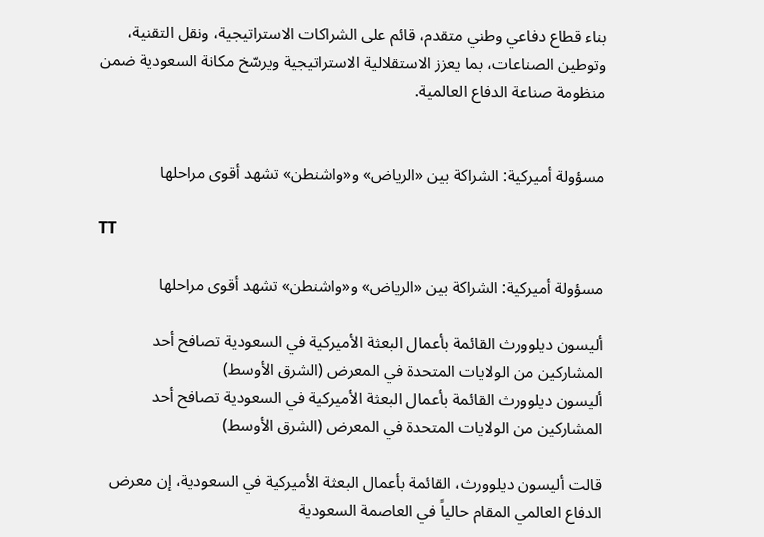بناء قطاع دفاعي وطني متقدم، قائم على الشراكات الاستراتيجية، ونقل التقنية، وتوطين الصناعات، بما يعزز الاستقلالية الاستراتيجية ويرسّخ مكانة السعودية ضمن منظومة صناعة الدفاع العالمية.


مسؤولة أميركية: الشراكة بين «الرياض» و«واشنطن» تشهد أقوى مراحلها

TT

مسؤولة أميركية: الشراكة بين «الرياض» و«واشنطن» تشهد أقوى مراحلها

أليسون ديلوورث القائمة بأعمال البعثة الأميركية في السعودية تصافح أحد المشاركين من الولايات المتحدة في المعرض (الشرق الأوسط)
أليسون ديلوورث القائمة بأعمال البعثة الأميركية في السعودية تصافح أحد المشاركين من الولايات المتحدة في المعرض (الشرق الأوسط)

قالت أليسون ديلوورث، القائمة بأعمال البعثة الأميركية في السعودية، إن معرض الدفاع العالمي المقام حالياً في العاصمة السعودية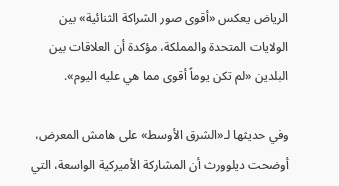الرياض يعكس «أقوى صور الشراكة الثنائية» بين الولايات المتحدة والمملكة، مؤكدة أن العلاقات بين البلدين «لم تكن يوماً أقوى مما هي عليه اليوم».

وفي حديثها لـ«الشرق الأوسط» على هامش المعرض، أوضحت ديلوورث أن المشاركة الأميركية الواسعة، التي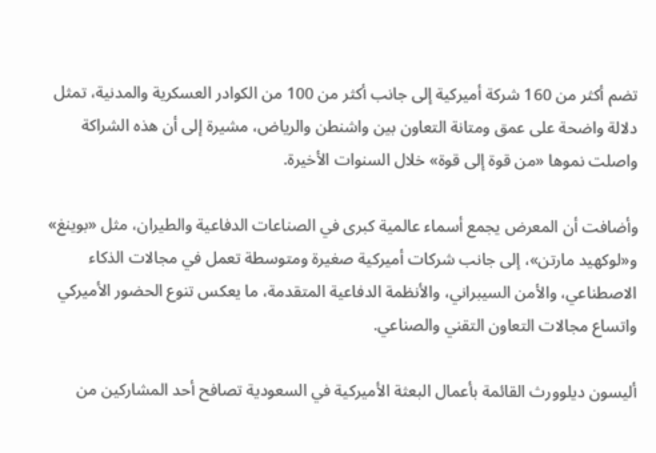تضم أكثر من 160 شركة أميركية إلى جانب أكثر من 100 من الكوادر العسكرية والمدنية، تمثل دلالة واضحة على عمق ومتانة التعاون بين واشنطن والرياض، مشيرة إلى أن هذه الشراكة واصلت نموها «من قوة إلى قوة» خلال السنوات الأخيرة.

وأضافت أن المعرض يجمع أسماء عالمية كبرى في الصناعات الدفاعية والطيران، مثل «بوينغ» و«لوكهيد مارتن»، إلى جانب شركات أميركية صغيرة ومتوسطة تعمل في مجالات الذكاء الاصطناعي، والأمن السيبراني، والأنظمة الدفاعية المتقدمة، ما يعكس تنوع الحضور الأميركي واتساع مجالات التعاون التقني والصناعي.

أليسون ديلوورث القائمة بأعمال البعثة الأميركية في السعودية تصافح أحد المشاركين من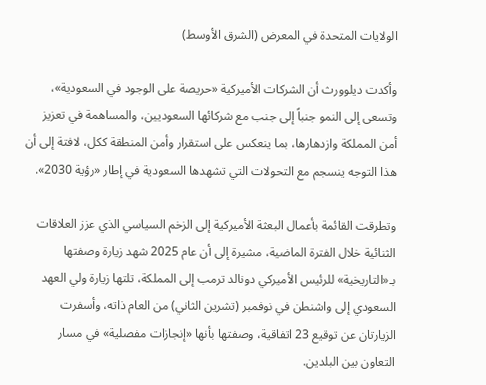الولايات المتحدة في المعرض (الشرق الأوسط)

وأكدت ديلوورث أن الشركات الأميركية «حريصة على الوجود في السعودية»، وتسعى إلى النمو جنباً إلى جنب مع شركائها السعوديين، والمساهمة في تعزيز أمن المملكة وازدهارها، بما ينعكس على استقرار وأمن المنطقة ككل، لافتة إلى أن هذا التوجه ينسجم مع التحولات التي تشهدها السعودية في إطار «رؤية 2030».

وتطرقت القائمة بأعمال البعثة الأميركية إلى الزخم السياسي الذي عزز العلاقات الثنائية خلال الفترة الماضية، مشيرة إلى أن عام 2025 شهد زيارة وصفتها بـ«التاريخية» للرئيس الأميركي دونالد ترمب إلى المملكة، تلتها زيارة ولي العهد السعودي إلى واشنطن في نوفمبر (تشرين الثاني) من العام ذاته، وأسفرت الزيارتان عن توقيع 23 اتفاقية، وصفتها بأنها «إنجازات مفصلية» في مسار التعاون بين البلدين.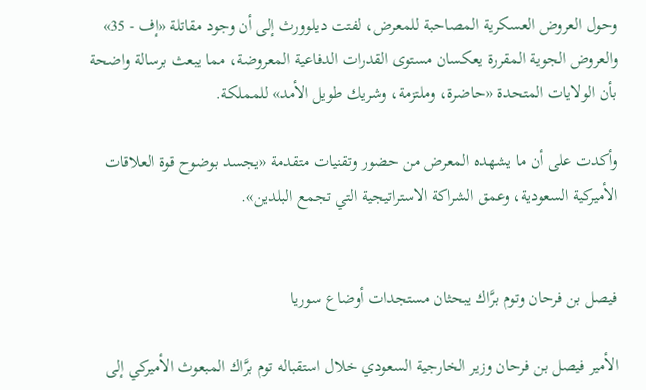وحول العروض العسكرية المصاحبة للمعرض، لفتت ديلوورث إلى أن وجود مقاتلة «إف - 35» والعروض الجوية المقررة يعكسان مستوى القدرات الدفاعية المعروضة، مما يبعث برسالة واضحة بأن الولايات المتحدة «حاضرة، وملتزمة، وشريك طويل الأمد» للمملكة.

وأكدت على أن ما يشهده المعرض من حضور وتقنيات متقدمة «يجسد بوضوح قوة العلاقات الأميركية السعودية، وعمق الشراكة الاستراتيجية التي تجمع البلدين».


فيصل بن فرحان وتوم برَّاك يبحثان مستجدات أوضاع سوريا

الأمير فيصل بن فرحان وزير الخارجية السعودي خلال استقباله توم برَّاك المبعوث الأميركي إلى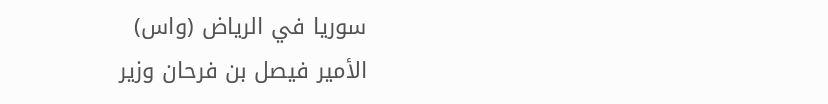سوريا في الرياض (واس)
الأمير فيصل بن فرحان وزير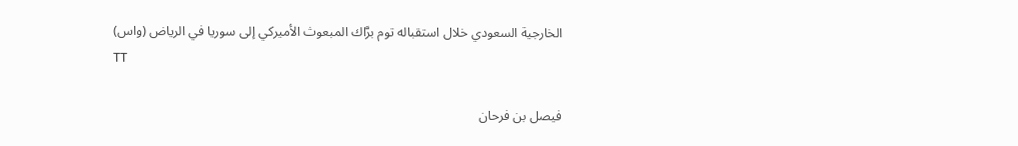الخارجية السعودي خلال استقباله توم برَّاك المبعوث الأميركي إلى سوريا في الرياض (واس)
TT

فيصل بن فرحان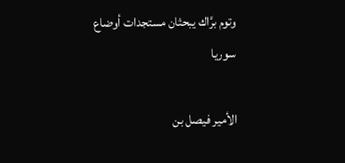وتوم برَّاك يبحثان مستجدات أوضاع سوريا

الأمير فيصل بن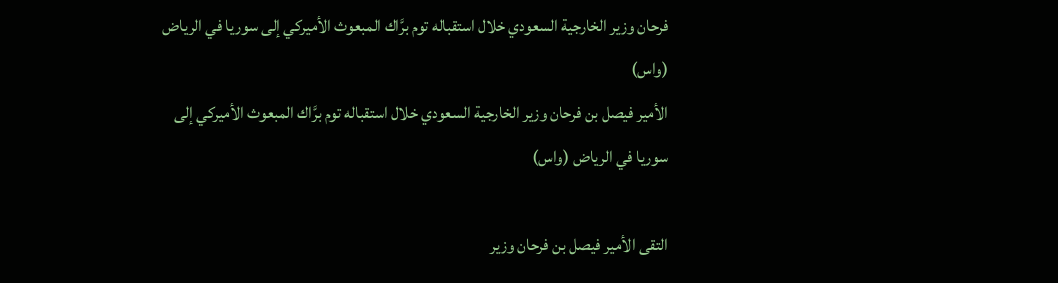فرحان وزير الخارجية السعودي خلال استقباله توم برَّاك المبعوث الأميركي إلى سوريا في الرياض (واس)
الأمير فيصل بن فرحان وزير الخارجية السعودي خلال استقباله توم برَّاك المبعوث الأميركي إلى سوريا في الرياض (واس)

التقى الأمير فيصل بن فرحان وزير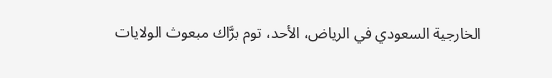الخارجية السعودي في الرياض، الأحد، توم برَّاك مبعوث الولايات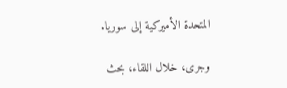المتحدة الأميركية إلى سوريا.

وجرى، خلال اللقاء، بحث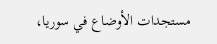مستجدات الأوضاع في سوريا،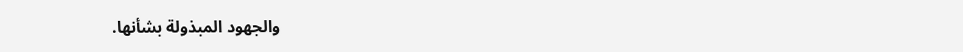والجهود المبذولة بشأنها.